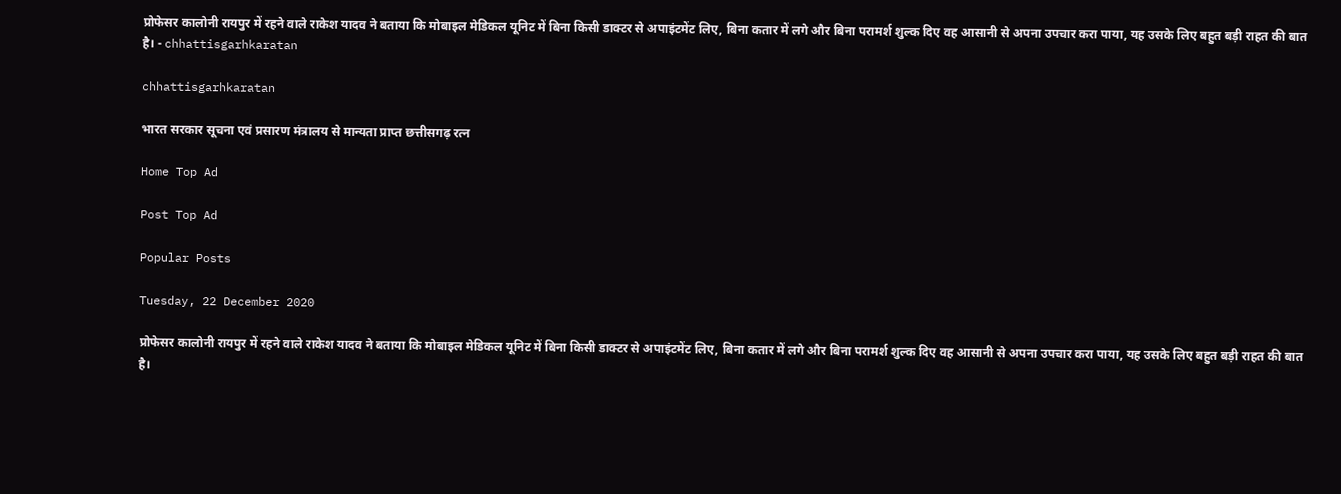प्रोफेसर कालोनी रायपुर में रहने वाले राकेश यादव ने बताया कि मोबाइल मेडिकल यूनिट में बिना किसी डाक्टर से अपाइंटमेंट लिए, बिना कतार में लगे और बिना परामर्श शुल्क दिए वह आसानी से अपना उपचार करा पाया, यह उसके लिए बहुत बड़ी राहत की बात है। - chhattisgarhkaratan

chhattisgarhkaratan

भारत सरकार सूचना एवं प्रसारण मंत्रालय से मान्यता प्राप्त छत्तीसगढ़ रत्न

Home Top Ad

Post Top Ad

Popular Posts

Tuesday, 22 December 2020

प्रोफेसर कालोनी रायपुर में रहने वाले राकेश यादव ने बताया कि मोबाइल मेडिकल यूनिट में बिना किसी डाक्टर से अपाइंटमेंट लिए, बिना कतार में लगे और बिना परामर्श शुल्क दिए वह आसानी से अपना उपचार करा पाया, यह उसके लिए बहुत बड़ी राहत की बात है।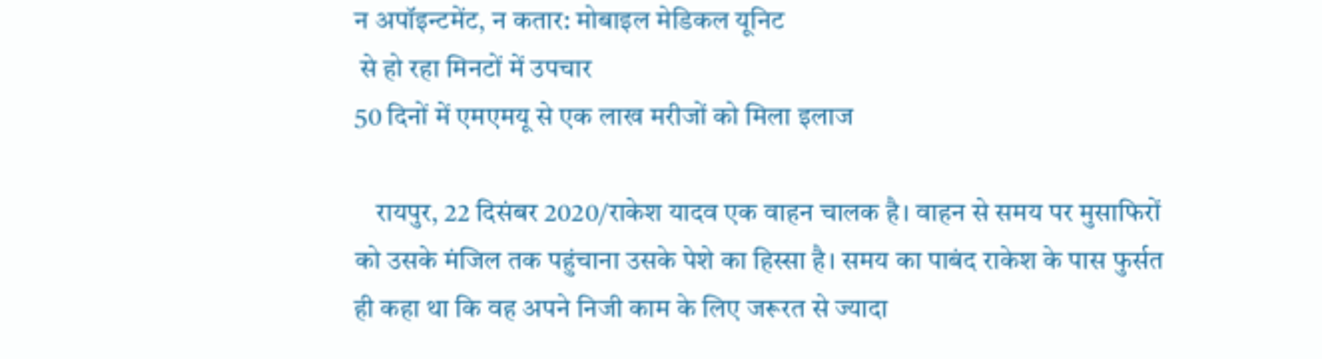न अपॉइन्टमेंट, न कतार: मोबाइल मेडिकल यूनिट
 से हो रहा मिनटों में उपचार
50 दिनों में एमएमयू से एक लाख मरीजों को मिला इलाज

    रायपुर, 22 दिसंबर 2020/राकेश यादव एक वाहन चालक है। वाहन से समय पर मुसाफिरों को उसके मंजिल तक पहुंचाना उसके पेशे का हिस्सा है। समय का पाबंद राकेश के पास फुर्सत ही कहा था कि वह अपने निजी काम के लिए जरूरत से ज्यादा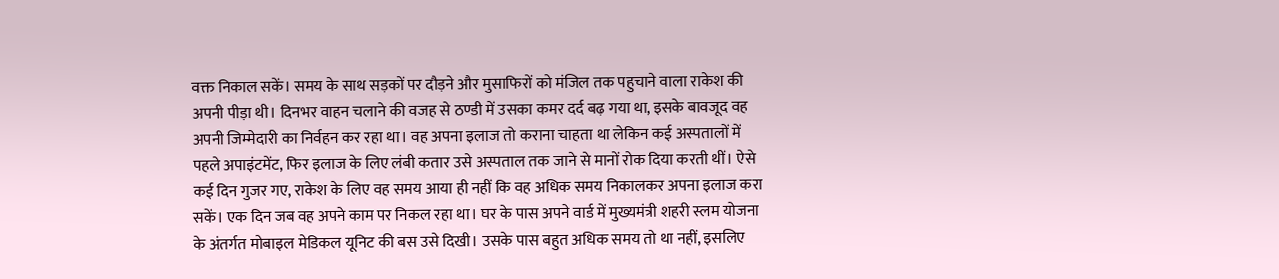वक्त निकाल सकें। समय के साथ सड़कों पर दौड़ने और मुसाफिरों को मंजिल तक पहुचाने वाला राकेश की अपनी पीड़ा थी। दिनभर वाहन चलाने की वजह से ठण्डी में उसका कमर दर्द बढ़ गया था, इसके बावजूद वह अपनी जिम्मेदारी का निर्वहन कर रहा था। वह अपना इलाज तो कराना चाहता था लेकिन कई अस्पतालों में पहले अपाइंटमेंट, फिर इलाज के लिए लंबी कतार उसे अस्पताल तक जाने से मानों रोक दिया करती थीं। ऐसे कई दिन गुजर गए, राकेश के लिए वह समय आया ही नहीं कि वह अधिक समय निकालकर अपना इलाज करा सकें। एक दिन जब वह अपने काम पर निकल रहा था। घर के पास अपने वार्ड में मुख्यमंत्री शहरी स्लम योजना के अंतर्गत मोबाइल मेडिकल यूनिट की बस उसे दिखी। उसके पास बहुत अधिक समय तो था नहीं, इसलिए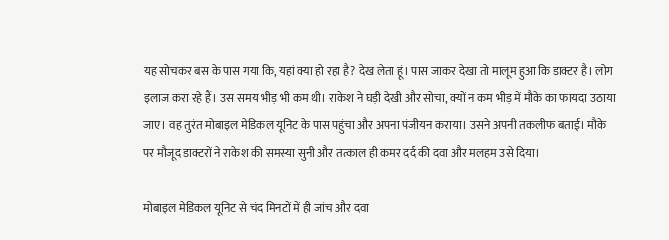यह सोचकर बस के पास गया कि, यहां क्या हो रहा है? देख लेता हूं। पास जाकर देखा तो मालूम हुआ कि डाक्टर है। लोग इलाज करा रहे हैं। उस समय भीड़ भी कम थी। राकेश ने घड़ी देखी और सोचा, क्यों न कम भीड़ में मौके का फायदा उठाया जाए। वह तुरंत मोबाइल मेडिकल यूनिट के पास पहुंचा और अपना पंजीयन कराया। उसने अपनी तकलीफ बताई। मौके पर मौजूद डाक्टरों ने राकेश की समस्या सुनी और तत्काल ही कमर दर्द की दवा और मलहम उसे दिया।

मोबाइल मेडिकल यूनिट से चंद मिनटों में ही जांच और दवा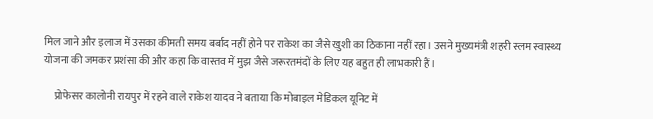मिल जाने और इलाज में उसका कीमती समय बर्बाद नहीं होने पर राकेश का जैसे खुशी का ठिकाना नहीं रहा। उसने मुख्यमंत्री शहरी स्लम स्वास्थ्य योजना की जमकर प्रशंसा की और कहा कि वास्तव में मुझ जैसे जरूरतमंदों के लिए यह बहुत ही लाभकारी हैं।

     प्रोफेसर कालोनी रायपुर में रहने वाले राकेश यादव ने बताया कि मोबाइल मेडिकल यूनिट में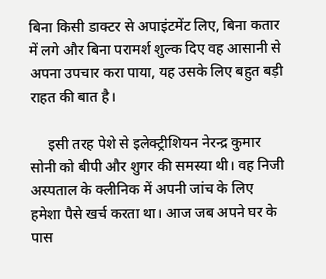बिना किसी डाक्टर से अपाइंटमेंट लिए, बिना कतार में लगे और बिना परामर्श शुल्क दिए वह आसानी से अपना उपचार करा पाया, यह उसके लिए बहुत बड़ी राहत की बात है।

     इसी तरह पेशे से इलेक्ट्रीशियन नेरन्द्र कुमार सोनी को बीपी और शुगर की समस्या थी। वह निजी अस्पताल के क्लीनिक में अपनी जांच के लिए हमेशा पैसे खर्च करता था। आज जब अपने घर के पास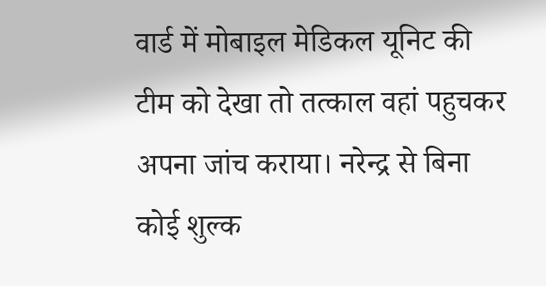वार्ड में मोबाइल मेडिकल यूनिट की टीम को देखा तो तत्काल वहां पहुचकर अपना जांच कराया। नरेन्द्र से बिना कोई शुल्क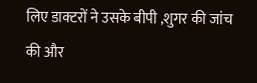लिए डाक्टरों ने उसके बीपी ,शुगर की जांच की और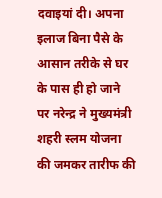दवाइयां दी। अपना इलाज बिना पैसे के आसान तरीके से घर के पास ही हो जाने पर नरेन्द्र ने मुख्यमंत्री शहरी स्लम योजना की जमकर तारीफ की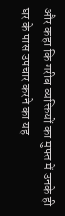और कहा कि गरीब व्यक्तियों का मुफ्त में उनके ही घर के पास उपचार करने का यह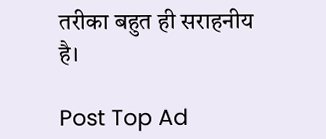तरीका बहुत ही सराहनीय है।

Post Top Ad